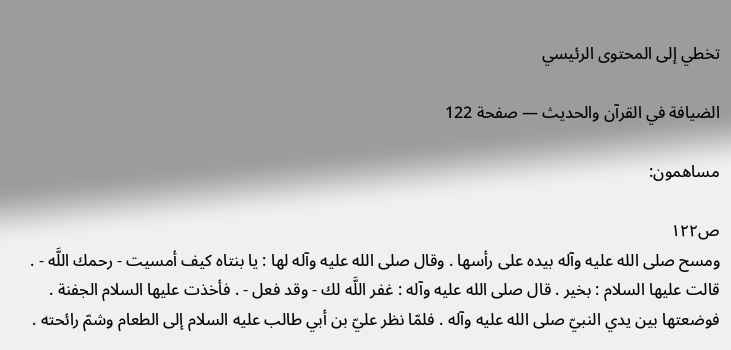تخطي إلى المحتوى الرئيسي

الضيافة في القرآن والحديث — صفحة 122

مساهمون:

ص١٢٢
ومسح صلى الله عليه وآله بيده على رأسها . وقال صلى الله عليه وآله لها : يا بنتاه كيف أمسيت - رحمك اللَّه - . قالت عليها السلام : بخير . قال صلى الله عليه وآله : غفر اللَّه لك - وقد فعل - . فأخذت عليها السلام الجفنة . فوضعتها بين يدي النبيّ صلى الله عليه وآله . فلمّا نظر عليّ بن أبي طالب عليه السلام إلى الطعام وشمّ رائحته .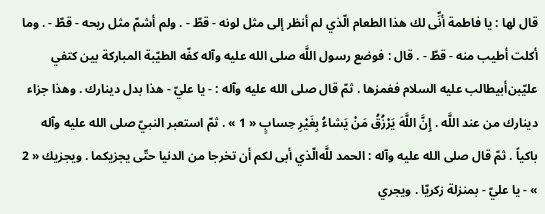قال لها : يا فاطمة أنِّى لك هذا الطعام الّذي لم أنظر إلى مثل لونه - قطّ - . ولم أشمّ مثل ريحه - قطّ - . وما أكلت أطيب منه - قطّ - . قال : فوضع رسول اللَّه صلى الله عليه وآله كفّه الطيّبة المباركة بين كتفي عليّبن‌أبيطالب عليه السلام فغمزها . ثمّ قال صلى الله عليه وآله : - يا عليّ - هذا بدل دينارك . وهذا جزاء دينارك من عند اللَّه . إِنَّ اللَّهَ يَرْزُقُ مَنْ يَشاءُ بِغَيْرِ حِسابٍ « 1 » . ثمّ استعبر النبيّ صلى الله عليه وآله باكياً . ثمّ قال صلى الله عليه وآله : الحمد للَّه‌الّذي أبى لكم أن تخرجا من الدنيا حتّى يجزيكما . ويجزيك « 2 » - يا عليّ - بمنزلة زكريّا . ويجري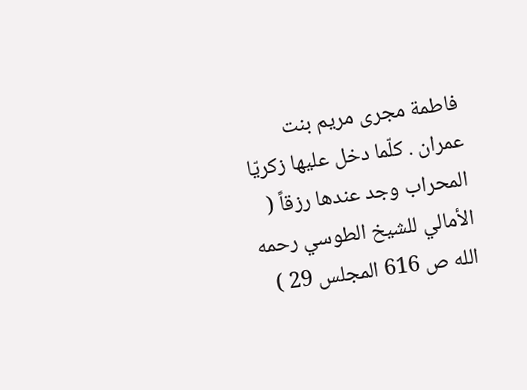فاطمة مجرى مريم بنت عمران . كلّما دخل عليها زكريّا المحراب وجد عندها رزقاً ( الأمالي للشيخ الطوسي رحمه الله ص 616 المجلس 29 )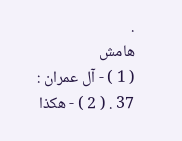.
هامش
( 1 ) - آل عمران : 37 . ( 2 ) - هكذا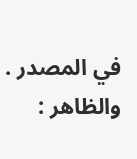في المصدر . والظاهر :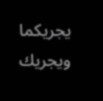يجريكما ويجريك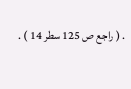. ( راجع ص 125 سطر 14 ) .